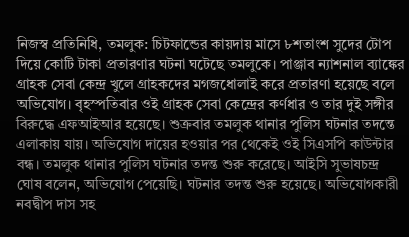নিজস্ব প্রতিনিধি, তমলুক: চিটফান্ডের কায়দায় মাসে ৮শতাংশ সুদের টোপ দিয়ে কোটি টাকা প্রতারণার ঘটনা ঘটেছে তমলুকে। পাঞ্জাব ন্যাশনাল ব্যাঙ্কের গ্রাহক সেবা কেন্দ্র খুলে গ্রাহকদের মগজধোলাই করে প্রতারণা হয়েছে বলে অভিযোগ। বৃহস্পতিবার ওই গ্রাহক সেবা কেন্দ্রের কর্ণধার ও তার দুই সঙ্গীর বিরুদ্ধে এফআইআর হয়েছে। শুক্রবার তমলুক থানার পুলিস ঘটনার তদন্তে এলাকায় যায়। অভিযোগ দায়ের হওয়ার পর থেকেই ওই সিএসপি কাউন্টার বন্ধ। তমলুক থানার পুলিস ঘটনার তদন্ত শুরু করেছে। আইসি সুভাষচন্দ্র ঘোষ বলেন, অভিযোগ পেয়েছি। ঘটনার তদন্ত শুরু হয়েছে। অভিযোগকারী নবদ্বীপ দাস সহ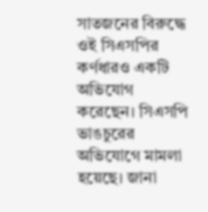সাতজনের বিরুদ্ধে ওই সিএসপির কর্ণধারও একটি অভিযোগ করেছেন। সিএসপি ভাঙচুরের অভিযোগে মামলা হয়েছে। জানা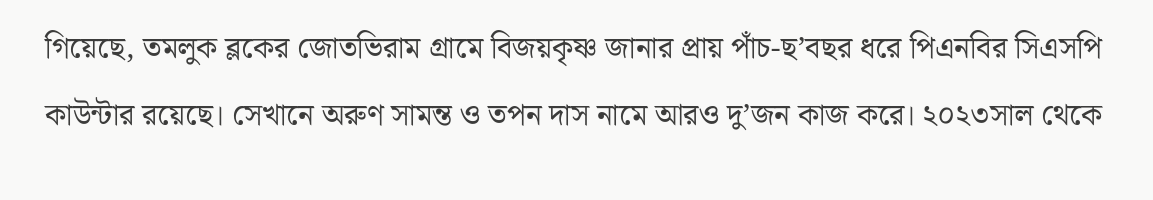গিয়েছে, তমলুক ব্লকের জোতভিরাম গ্রামে বিজয়কৃষ্ণ জানার প্রায় পাঁচ-ছ’বছর ধরে পিএনবির সিএসপি কাউন্টার রয়েছে। সেখানে অরুণ সামন্ত ও তপন দাস নামে আরও দু’জন কাজ করে। ২০২৩সাল থেকে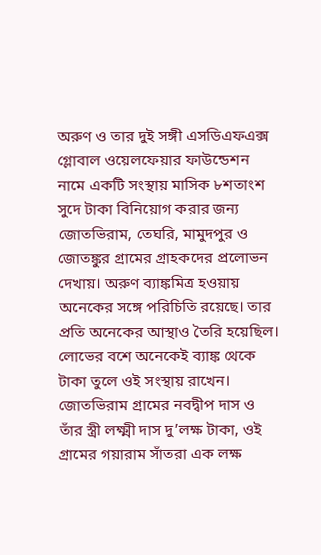অরুণ ও তার দুই সঙ্গী এসডিএফএক্স গ্লোবাল ওয়েলফেয়ার ফাউন্ডেশন নামে একটি সংস্থায় মাসিক ৮শতাংশ সুদে টাকা বিনিয়োগ করার জন্য জোতভিরাম, তেঘরি, মামুদপুর ও জোতঙ্কুর গ্রামের গ্রাহকদের প্রলোভন দেখায়। অরুণ ব্যাঙ্কমিত্র হওয়ায় অনেকের সঙ্গে পরিচিতি রয়েছে। তার প্রতি অনেকের আস্থাও তৈরি হয়েছিল। লোভের বশে অনেকেই ব্যাঙ্ক থেকে টাকা তুলে ওই সংস্থায় রাখেন। জোতভিরাম গ্রামের নবদ্বীপ দাস ও তাঁর স্ত্রী লক্ষ্মী দাস দু’লক্ষ টাকা, ওই গ্রামের গয়ারাম সাঁতরা এক লক্ষ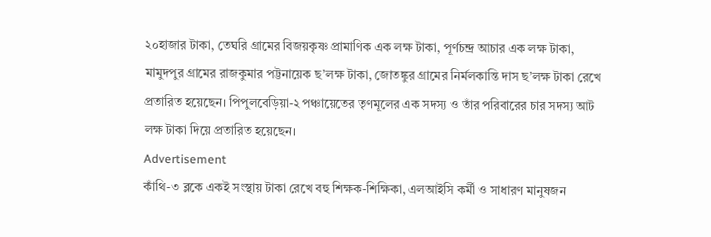২০হাজার টাকা, তেঘরি গ্রামের বিজয়কৃষ্ণ প্রামাণিক এক লক্ষ টাকা, পূর্ণচন্দ্র আচার এক লক্ষ টাকা, মামুদপুর গ্রামের রাজকুমার পট্টনায়েক ছ’লক্ষ টাকা, জোতঙ্কুর গ্রামের নির্মলকান্তি দাস ছ’লক্ষ টাকা রেখে প্রতারিত হয়েছেন। পিপুলবেড়িয়া-২ পঞ্চায়েতের তৃণমূলের এক সদস্য ও তাঁর পরিবারের চার সদস্য আট লক্ষ টাকা দিয়ে প্রতারিত হয়েছেন।
Advertisement
কাঁথি-৩ ব্লকে একই সংস্থায় টাকা রেখে বহু শিক্ষক-শিক্ষিকা, এলআইসি কর্মী ও সাধারণ মানুষজন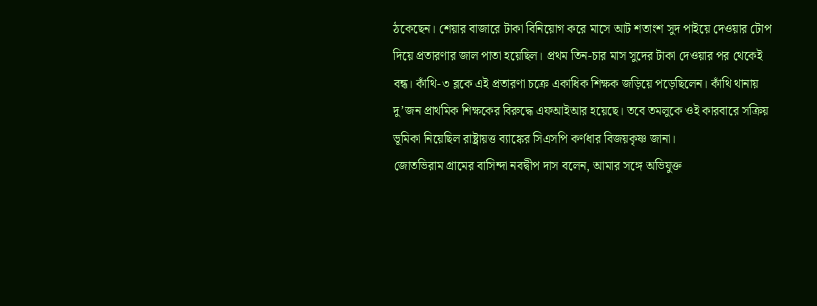ঠকেছেন। শেয়ার বাজারে টাকা বিনিয়োগ করে মাসে আট শতাংশ সুদ পাইয়ে দেওয়ার টোপ দিয়ে প্রতারণার জাল পাতা হয়েছিল। প্রথম তিন-চার মাস সুদের টাকা দেওয়ার পর থেকেই বন্ধ। কাঁথি-৩ ব্লকে এই প্রতারণা চক্রে একাধিক শিক্ষক জড়িয়ে পড়েছিলেন। কাঁথি থানায় দু’জন প্রাথমিক শিক্ষকের বিরুদ্ধে এফআইআর হয়েছে। তবে তমলুকে ওই কারবারে সক্রিয় ভূমিকা নিয়েছিল রাষ্ট্রায়ত্ত ব্যাঙ্কের সিএসপি কর্ণধার বিজয়কৃষ্ণ জানা।
জোতভিরাম গ্রামের বাসিন্দা নবদ্বীপ দাস বলেন, আমার সঙ্গে অভিযুক্ত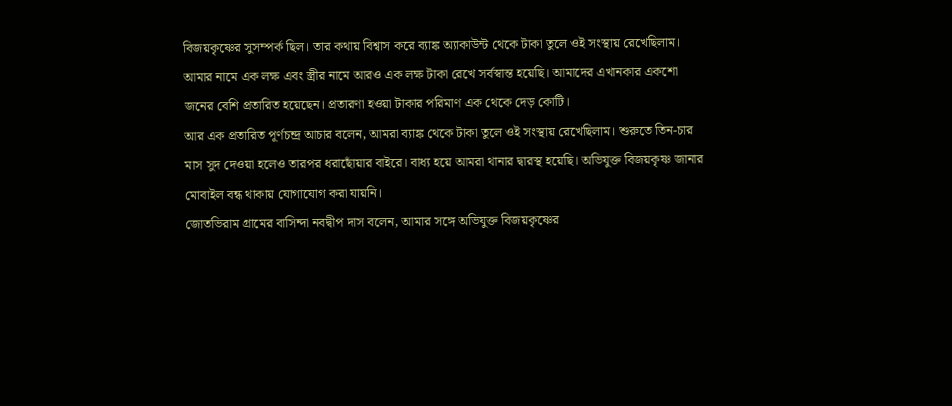বিজয়কৃষ্ণের সুসম্পর্ক ছিল। তার কথায় বিশ্বাস করে ব্যাঙ্ক অ্যাকাউন্ট থেকে টাকা তুলে ওই সংস্থায় রেখেছিলাম। আমার নামে এক লক্ষ এবং স্ত্রীর নামে আরও এক লক্ষ টাকা রেখে সর্বস্বান্ত হয়েছি। আমাদের এখানকার একশো জনের বেশি প্রতারিত হয়েছেন। প্রতারণা হওয়া টাকার পরিমাণ এক থেকে দেড় কোটি।
আর এক প্রতারিত পূর্ণচন্দ্র আচার বলেন, আমরা ব্যাঙ্ক থেকে টাকা তুলে ওই সংস্থায় রেখেছিলাম। শুরুতে তিন-চার মাস সুদ দেওয়া হলেও তারপর ধরাছোঁয়ার বাইরে। বাধ্য হয়ে আমরা থানার দ্বারস্থ হয়েছি। অভিযুক্ত বিজয়কৃষ্ণ জানার মোবাইল বন্ধ থাকায় যোগাযোগ করা যায়নি।
জোতভিরাম গ্রামের বাসিন্দা নবদ্বীপ দাস বলেন, আমার সঙ্গে অভিযুক্ত বিজয়কৃষ্ণের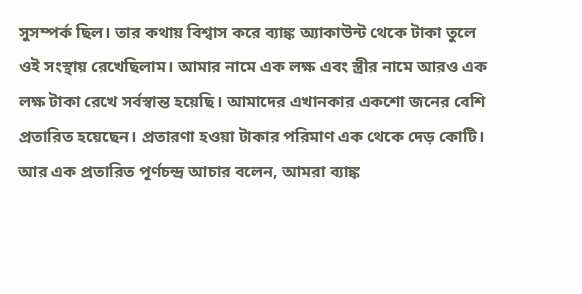সুসম্পর্ক ছিল। তার কথায় বিশ্বাস করে ব্যাঙ্ক অ্যাকাউন্ট থেকে টাকা তুলে ওই সংস্থায় রেখেছিলাম। আমার নামে এক লক্ষ এবং স্ত্রীর নামে আরও এক লক্ষ টাকা রেখে সর্বস্বান্ত হয়েছি। আমাদের এখানকার একশো জনের বেশি প্রতারিত হয়েছেন। প্রতারণা হওয়া টাকার পরিমাণ এক থেকে দেড় কোটি।
আর এক প্রতারিত পূর্ণচন্দ্র আচার বলেন, আমরা ব্যাঙ্ক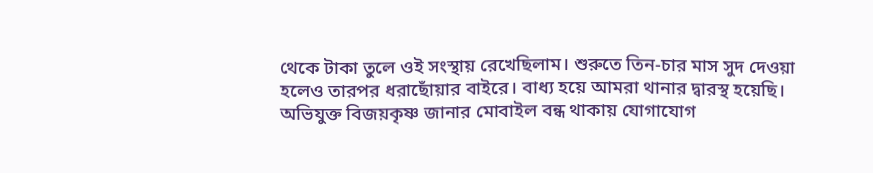থেকে টাকা তুলে ওই সংস্থায় রেখেছিলাম। শুরুতে তিন-চার মাস সুদ দেওয়া হলেও তারপর ধরাছোঁয়ার বাইরে। বাধ্য হয়ে আমরা থানার দ্বারস্থ হয়েছি। অভিযুক্ত বিজয়কৃষ্ণ জানার মোবাইল বন্ধ থাকায় যোগাযোগ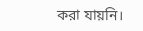করা যায়নি।